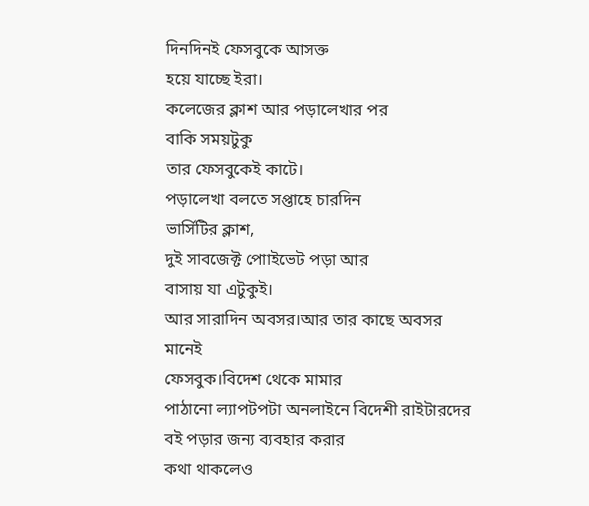দিনদিনই ফেসবুকে আসক্ত
হয়ে যাচ্ছে ইরা।
কলেজের ক্লাশ আর পড়ালেখার পর
বাকি সময়টুকু
তার ফেসবুকেই কাটে।
পড়ালেখা বলতে সপ্তাহে চারদিন
ভার্সিটির ক্লাশ,
দুই সাবজেক্ট পোাইভেট পড়া আর
বাসায় যা এটুকুই।
আর সারাদিন অবসর।আর তার কাছে অবসর
মানেই
ফেসবুক।বিদেশ থেকে মামার
পাঠানো ল্যাপটপটা অনলাইনে বিদেশী রাইটারদের
বই পড়ার জন্য ব্যবহার করার
কথা থাকলেও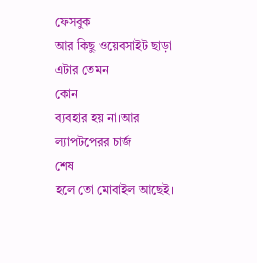ফেসবুক
আর কিছু ওয়েবসাইট ছাড়া এটার তেমন
কোন
ব্যবহার হয় না।আর ল্যাপটপেরর চার্জ
শেষ
হলে তো মোবাইল আছেই।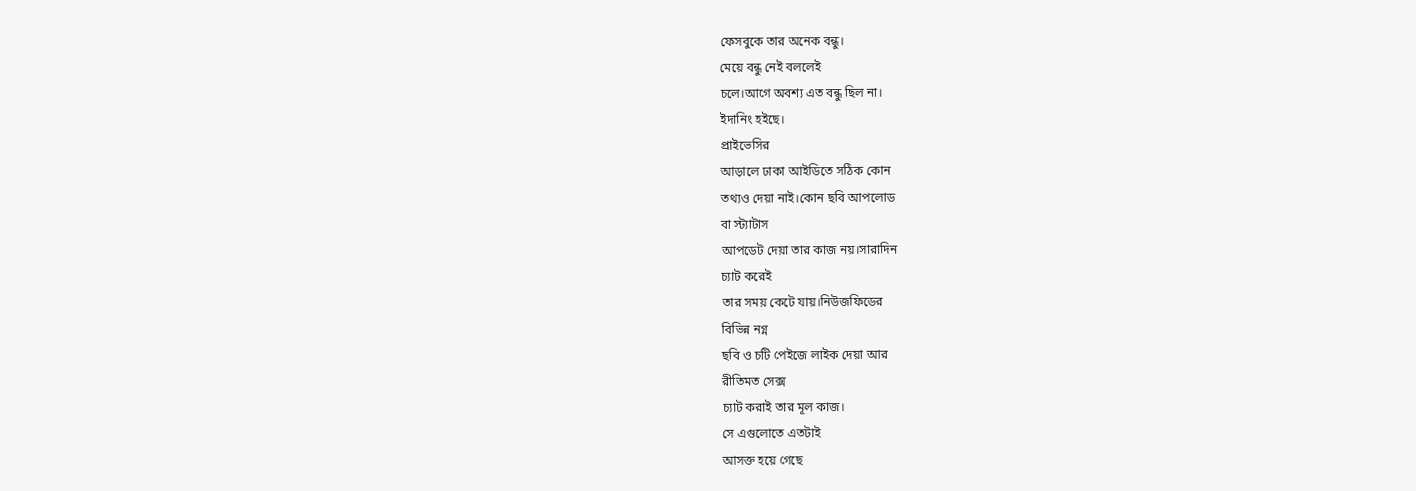ফেসবুকে তার অনেক বন্ধু।
মেয়ে বন্ধু নেই বললেই
চলে।আগে অবশ্য এত বন্ধু ছিল না।
ইদানিং হইছে।
প্রাইভেসির
আড়ালে ঢাকা আইডিতে সঠিক কোন
তথ্যও দেয়া নাই।কোন ছবি আপলোড
বা স্ট্যাটাস
আপডেট দেয়া তার কাজ নয়।সারাদিন
চ্যাট করেই
তার সময় কেটে যায়।নিউজফিডের
বিভিন্ন নগ্ন
ছবি ও চটি পেইজে লাইক দেয়া আর
রীতিমত সেক্স
চ্যাট করাই তার মূল কাজ।
সে এগুলোতে এতটাই
আসক্ত হয়ে গেছে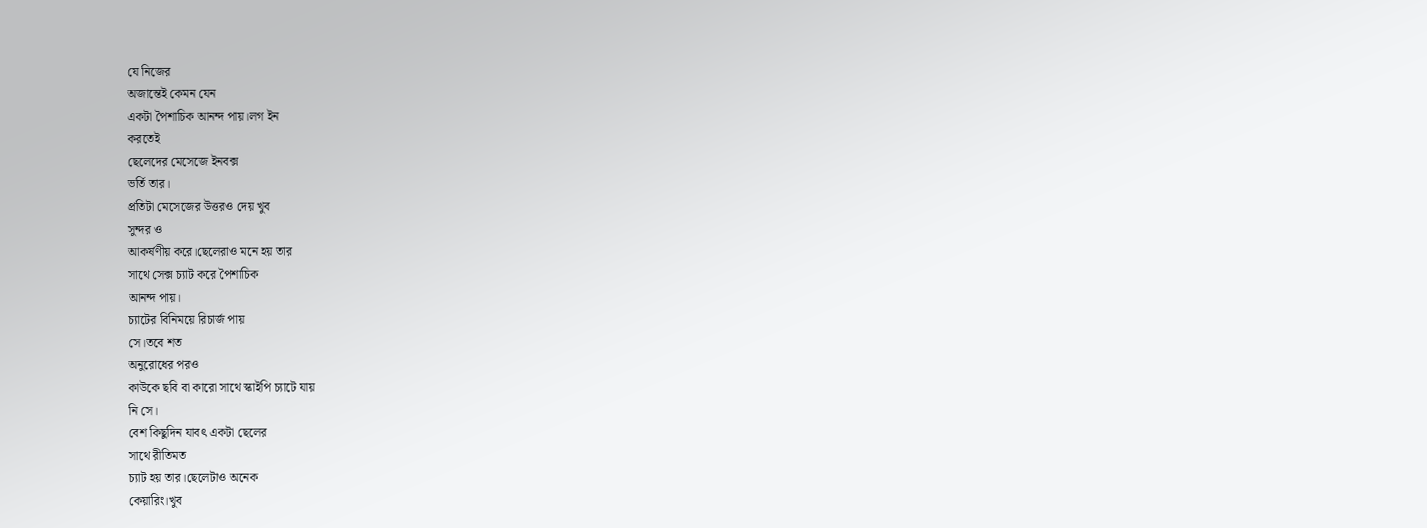যে নিজের
অজান্তেই কেমন যেন
একটা পৈশাচিক আনন্দ পায়।লগ ইন
করতেই
ছেলেদের মেসেজে ইনবক্স
ভর্তি তার।
প্রতিটা মেসেজের উত্তরও দেয় খুব
সুন্দর ও
আকর্ষণীয় করে।ছেলেরাও মনে হয় তার
সাথে সেক্স চ্যাট করে পৈশাচিক
আনন্দ পায়।
চ্যাটের বিনিময়ে রিচার্জ পায়
সে।তবে শত
অনুরোধের পরও
কাউকে ছবি বা কারো সাথে স্কাইপি চ্যাটে যায়
নি সে।
বেশ কিছুদিন যাবৎ একটা ছেলের
সাথে রীতিমত
চ্যাট হয় তার।ছেলেটাও অনেক
কেয়ারিং।খুব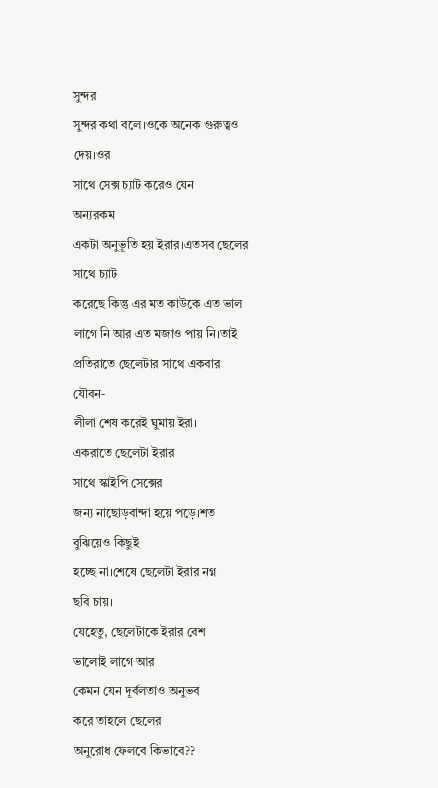সুন্দর
সুন্দর কথা বলে।ওকে অনেক গুরুত্বও
দেয়।ওর
সাথে সেক্স চ্যাট করেও যেন
অন্যরকম
একটা অনুভূতি হয় ইরার।এতসব ছেলের
সাথে চ্যাট
করেছে কিন্তু এর মত কাউকে এত ভাল
লাগে নি আর এত মজাও পায় নি।তাই
প্রতিরাতে ছেলেটার সাথে একবার
যৌবন-
লীলা শেষ করেই ঘুমায় ইরা।
একরাতে ছেলেটা ইরার
সাথে স্কাইপি সেক্সের
জন্য নাছোড়বান্দা হয়ে পড়ে।শত
বুঝিয়েও কিছুই
হচ্ছে না।শেষে ছেলেটা ইরার নগ্ন
ছবি চায়।
যেহেতু, ছেলেটাকে ইরার বেশ
ভালোই লাগে আর
কেমন যেন দূর্বলতাও অনুভব
করে তাহলে ছেলের
অনুরোধ ফেলবে কিভাবে??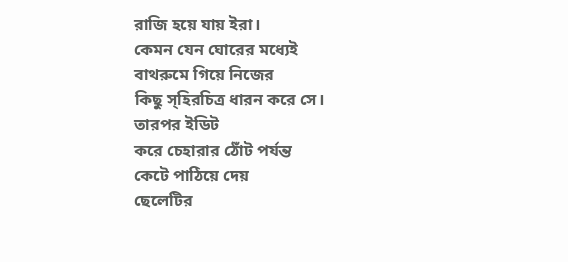রাজি হয়ে যায় ইরা।
কেমন যেন ঘোরের মধ্যেই
বাথরুমে গিয়ে নিজের
কিছু স্হিরচিত্র ধারন করে সে।
তারপর ইডিট
করে চেহারার ঠোঁট পর্যন্ত
কেটে পাঠিয়ে দেয়
ছেলেটির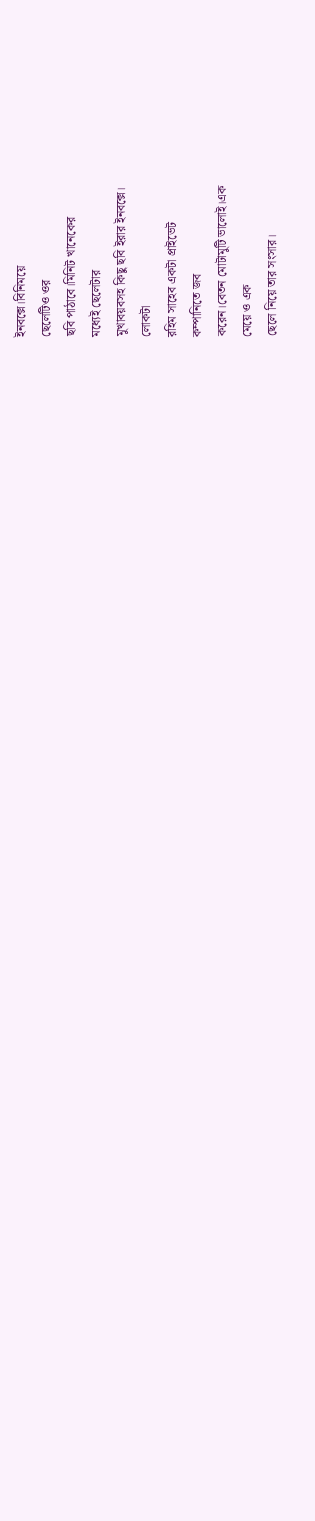ইনবক্সে।বিনিময়ে
ছেলেটিও ওর
ছবি পাঠাবে।মিনিট খানেকের
মধ্যেই ছেলেটার
মুখাবয়বসহ কিছু ছবি ইরার ইনবক্সে।
লোকটা
রহিম সাহেব একটা প্রাইভেট
কম্পানিতে জব
করেন।বেতন মোটামুটি ভালোই।এক
মেয়ে ও এক
ছেলে নিয়ে তার সংসার।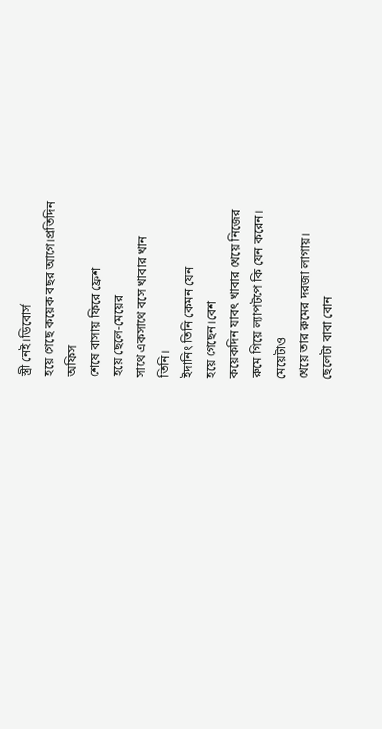স্ত্রী নেই।ডিবোর্স
হয়ে গেছে কয়েক বছর আগে।প্রতিদিন
অফিস
শেষে বাসায় ফিরে ফ্রেশ
হয়ে ছেলে-মেয়ের
সাথে একসাথে বসে খাবার খান
তিনি।
ইদানিং তিনি কেমন যেন
হয়ে গেছেন।বেশ
কয়েকদিন যাবৎ খাবার খেয়ে নিজের
রুমে গিয়ে ল্যাপটপে কি যেন করেন।
মেয়েটাও
খেয়ে তার রুমের দরজা লাগায়।
ছেলেটা বাবা বোন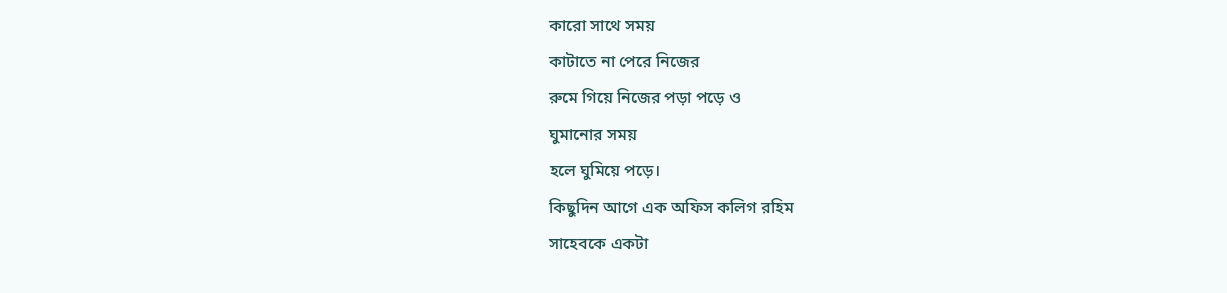কারো সাথে সময়
কাটাতে না পেরে নিজের
রুমে গিয়ে নিজের পড়া পড়ে ও
ঘুমানোর সময়
হলে ঘুমিয়ে পড়ে।
কিছুদিন আগে এক অফিস কলিগ রহিম
সাহেবকে একটা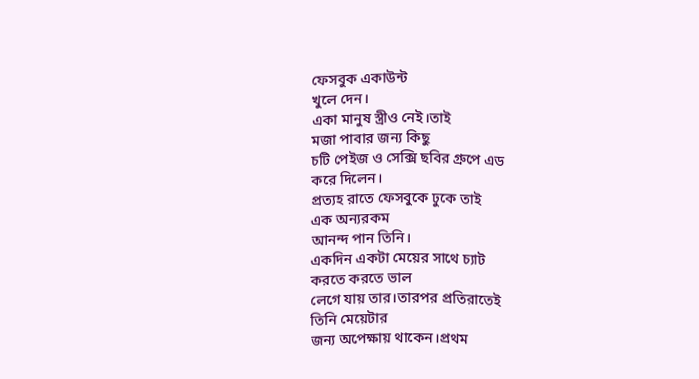ফেসবুক একাউন্ট
খুলে দেন।
একা মানুষ স্ত্রীও নেই।তাই
মজা পাবার জন্য কিছু
চটি পেইজ ও সেক্সি ছবির গ্রুপে এড
করে দিলেন।
প্রত্যহ রাতে ফেসবুকে ঢুকে তাই
এক অন্যরকম
আনন্দ পান তিনি।
একদিন একটা মেয়ের সাথে চ্যাট
করতে করতে ভাল
লেগে যায় তার।তারপর প্রতিরাতেই
তিনি মেয়েটার
জন্য অপেক্ষায় থাকেন।প্রথম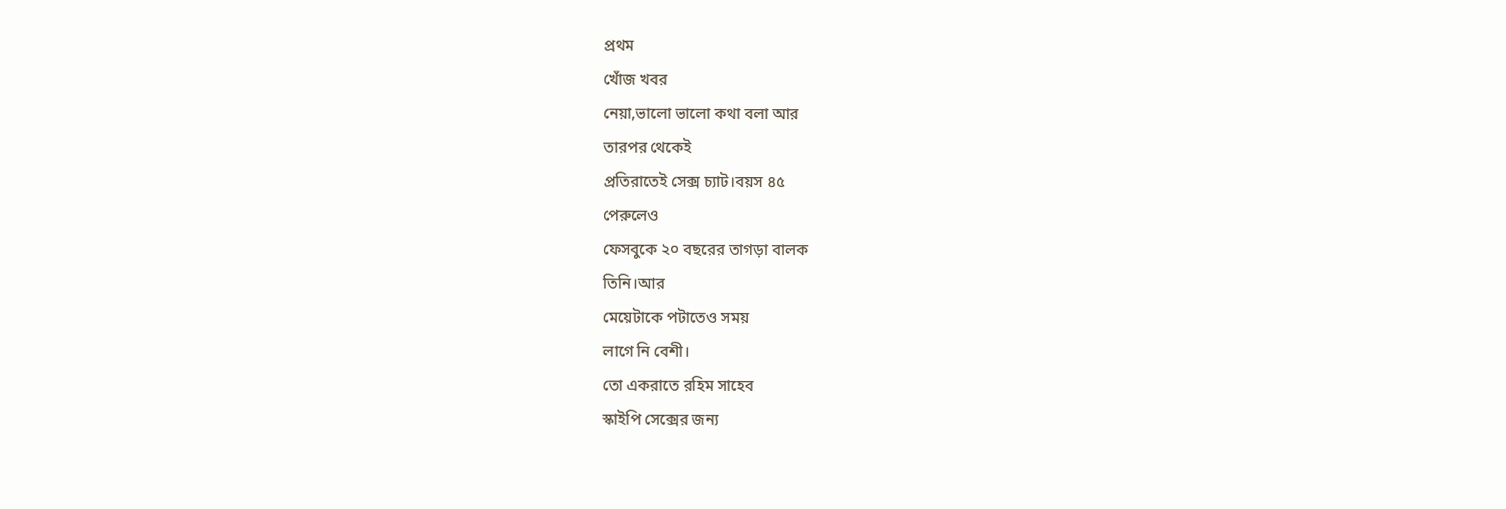প্রথম
খোঁজ খবর
নেয়া,ভালো ভালো কথা বলা আর
তারপর থেকেই
প্রতিরাতেই সেক্স চ্যাট।বয়স ৪৫
পেরুলেও
ফেসবুকে ২০ বছরের তাগড়া বালক
তিনি।আর
মেয়েটাকে পটাতেও সময়
লাগে নি বেশী।
তো একরাতে রহিম সাহেব
স্কাইপি সেক্সের জন্য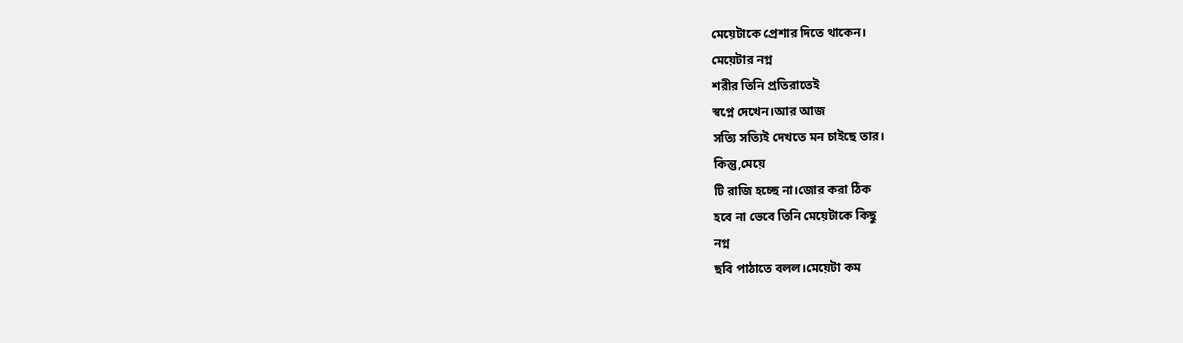মেয়েটাকে প্রেশার দিতে থাকেন।
মেয়েটার নগ্ন
শরীর তিনি প্রতিরাতেই
স্বপ্নে দেখেন।আর আজ
সত্যি সত্যিই দেখতে মন চাইছে তার।
কিন্তু,মেয়ে
টি রাজি হচ্ছে না।জোর করা ঠিক
হবে না ভেবে তিনি মেয়েটাকে কিছু
নগ্ন
ছবি পাঠাতে বলল।মেয়েটা কম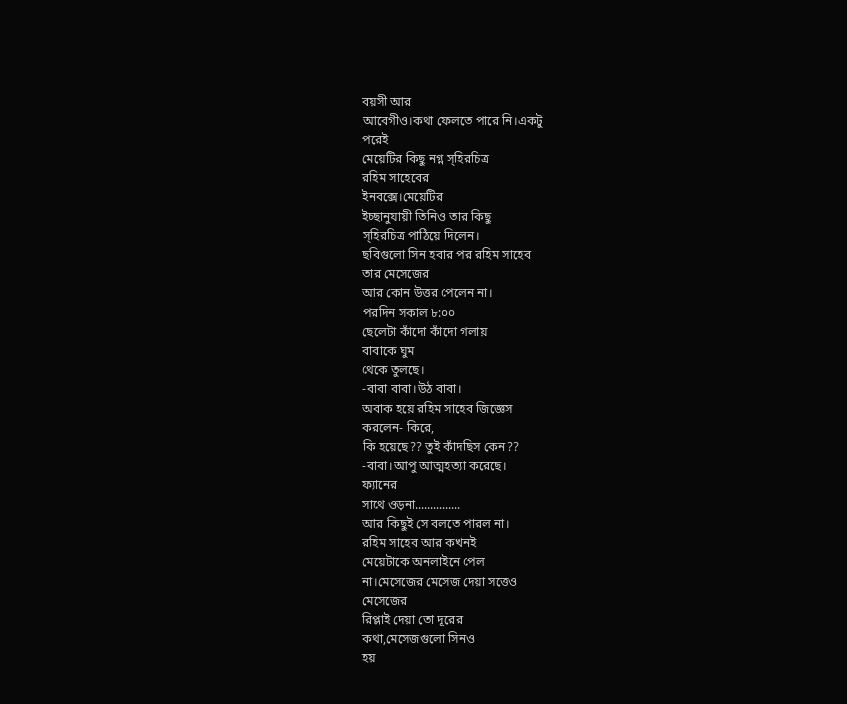বয়সী আর
আবেগীও।কথা ফেলতে পারে নি।একটু
পরেই
মেয়েটির কিছু নগ্ন স্হিরচিত্র
রহিম সাহেবের
ইনবক্সে।মেয়েটির
ইচ্ছানুযায়ী তিনিও তার কিছু
স্হিরচিত্র পাঠিয়ে দিলেন।
ছবিগুলো সিন হবার পর রহিম সাহেব
তার মেসেজের
আর কোন উত্তর পেলেন না।
পরদিন সকাল ৮:০০
ছেলেটা কাঁদো কাঁদো গলায়
বাবাকে ঘুম
থেকে তুলছে।
-বাবা বাবা।উঠ বাবা।
অবাক হয়ে রহিম সাহেব জিজ্ঞেস
করলেন- কিরে,
কি হয়েছে?? তুই কাঁদছিস কেন??
-বাবা।আপু আত্মহত্যা করেছে।
ফ্যানের
সাথে ওড়না...............
আর কিছুই সে বলতে পারল না।
রহিম সাহেব আর কখনই
মেয়েটাকে অনলাইনে পেল
না।মেসেজের মেসেজ দেয়া সত্তেও
মেসেজের
রিপ্লাই দেয়া তো দূরের
কথা,মেসেজগুলো সিনও
হয়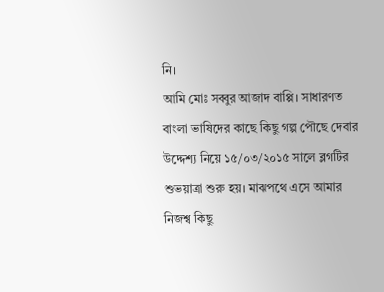নি।
আমি মোঃ সব্বুর আজাদ বাপ্পি। সাধারণত বাংলা ভাষিদের কাছে কিছু গল্প পৌছে দেবার উদ্দেশ্য নিয়ে ১৫/০৩/২০১৫ সালে ব্লগটির শুভয়াত্রা শুরু হয়। মাঝপথে এসে আমার নিজশ্ব কিছু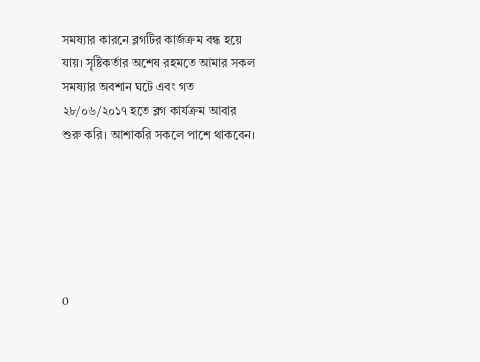সমষ্যার কারনে ব্লগটির কার্জক্রম বন্ধ হয়ে যায়। সৄষ্টিকর্তার অশেষ রহমতে আমার সকল সমষ্যার অবশান ঘটে এবং গত ২৮/০৬/২০১৭ হতে ব্লগ কার্যক্রম আবার শুরু করি। আশাকরি সকলে পাশে থাকবেন।






0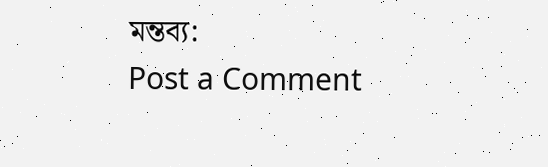মন্তব্য:
Post a Comment